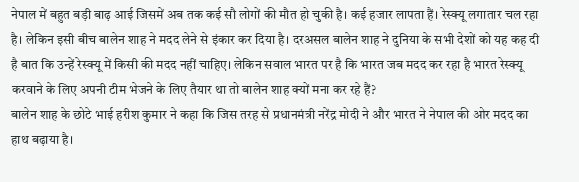नेपाल में बहुत बड़ी बाढ़ आई जिसमें अब तक कई सौ लोगों की मौत हो चुकी है। कई हजार लापता हैं। रेस्क्यू लगातार चल रहा है। लेकिन इसी बीच बालेन शाह ने मदद लेने से इंकार कर दिया है। दरअसल बालेन शाह ने दुनिया के सभी देशों को यह कह दी है बात कि उन्हें रेस्क्यू में किसी की मदद नहीं चाहिए। लेकिन सवाल भारत पर है कि भारत जब मदद कर रहा है भारत रेस्क्यू करवाने के लिए अपनी टीम भेजने के लिए तैयार था तो बालेन शाह क्यों मना कर रहे हैं?
बालेन शाह के छोटे भाई हरीश कुमार ने कहा कि जिस तरह से प्रधानमंत्री नरेंद्र मोदी ने और भारत ने नेपाल की ओर मदद का हाथ बढ़ाया है।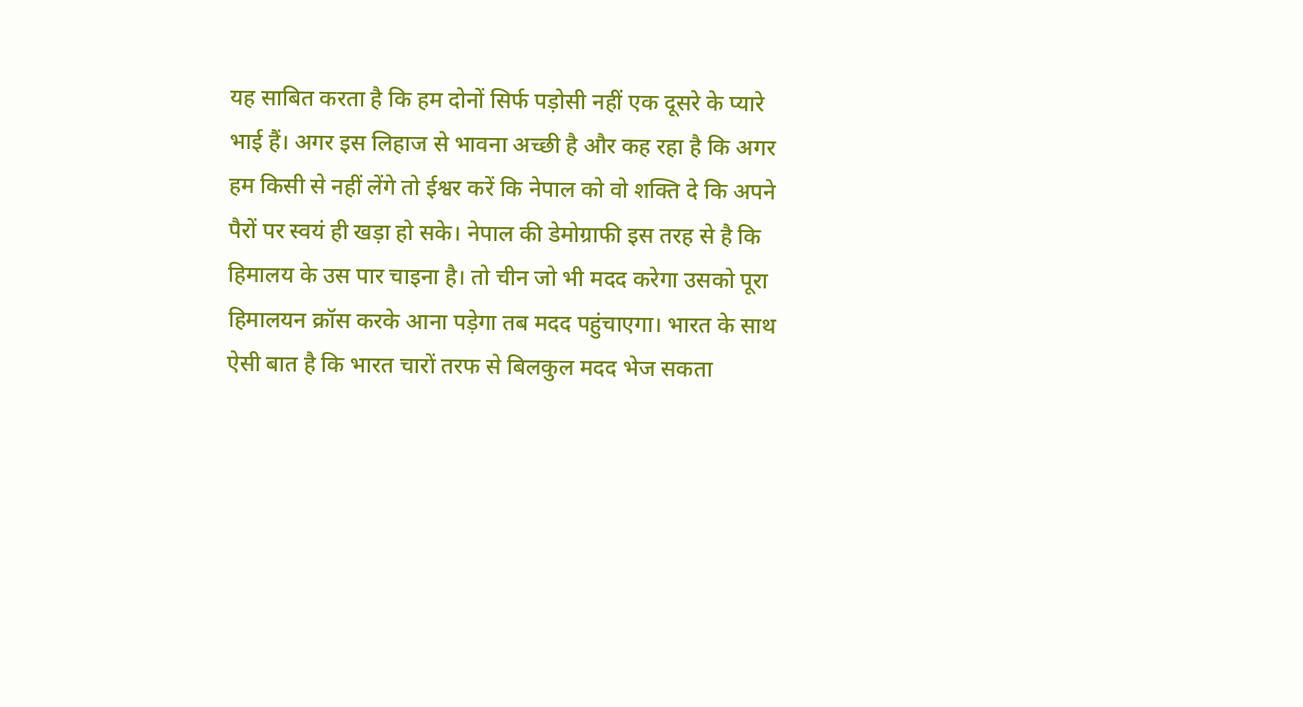यह साबित करता है कि हम दोनों सिर्फ पड़ोसी नहीं एक दूसरे के प्यारे भाई हैं। अगर इस लिहाज से भावना अच्छी है और कह रहा है कि अगर हम किसी से नहीं लेंगे तो ईश्वर करें कि नेपाल को वो शक्ति दे कि अपने पैरों पर स्वयं ही खड़ा हो सके। नेपाल की डेमोग्राफी इस तरह से है कि हिमालय के उस पार चाइना है। तो चीन जो भी मदद करेगा उसको पूरा हिमालयन क्रॉस करके आना पड़ेगा तब मदद पहुंचाएगा। भारत के साथ ऐसी बात है कि भारत चारों तरफ से बिलकुल मदद भेज सकता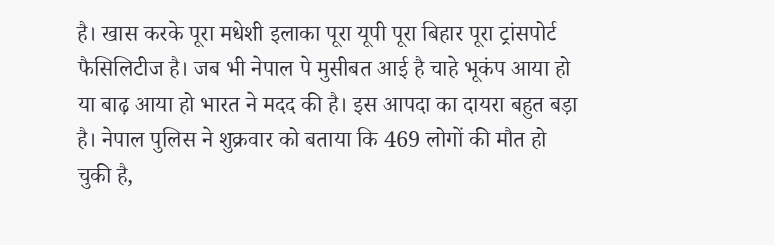है। खास करके पूरा मधेशी इलाका पूरा यूपी पूरा बिहार पूरा ट्रांसपोर्ट फैसिलिटीज है। जब भी नेपाल पे मुसीबत आई है चाहे भूकंप आया हो या बाढ़ आया हो भारत ने मदद की है। इस आपदा का दायरा बहुत बड़ा है। नेपाल पुलिस ने शुक्रवार को बताया कि 469 लोगों की मौत हो चुकी है,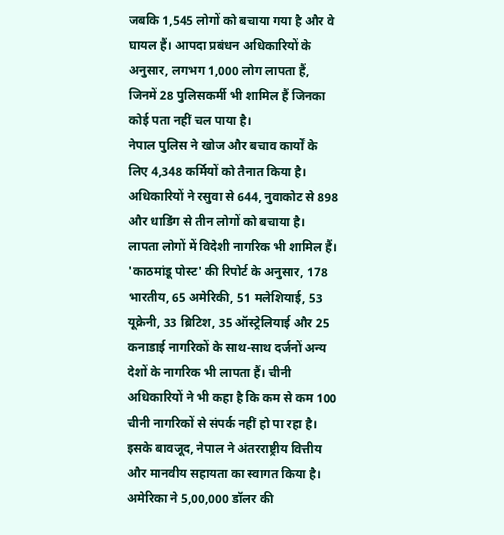जबकि 1,545 लोगों को बचाया गया है और वे घायल हैं। आपदा प्रबंधन अधिकारियों के अनुसार, लगभग 1,000 लोग लापता हैं, जिनमें 28 पुलिसकर्मी भी शामिल हैं जिनका कोई पता नहीं चल पाया है।
नेपाल पुलिस ने खोज और बचाव कार्यों के लिए 4,348 कर्मियों को तैनात किया है। अधिकारियों ने रसुवा से 644, नुवाकोट से 898 और धाडिंग से तीन लोगों को बचाया है।
लापता लोगों में विदेशी नागरिक भी शामिल हैं। 'काठमांडू पोस्ट' की रिपोर्ट के अनुसार, 178 भारतीय, 65 अमेरिकी, 51 मलेशियाई, 53 यूक्रेनी, 33 ब्रिटिश, 35 ऑस्ट्रेलियाई और 25 कनाडाई नागरिकों के साथ-साथ दर्जनों अन्य देशों के नागरिक भी लापता हैं। चीनी अधिकारियों ने भी कहा है कि कम से कम 100 चीनी नागरिकों से संपर्क नहीं हो पा रहा है।
इसके बावजूद, नेपाल ने अंतरराष्ट्रीय वित्तीय और मानवीय सहायता का स्वागत किया है। अमेरिका ने 5,00,000 डॉलर की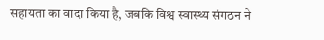सहायता का वादा किया है, जबकि विश्व स्वास्थ्य संगठन ने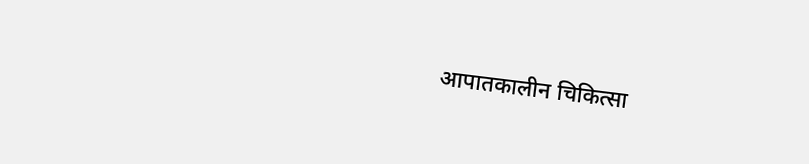आपातकालीन चिकित्सा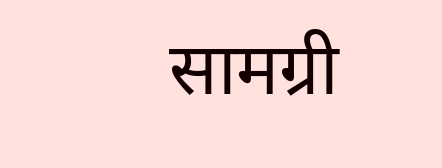सामग्री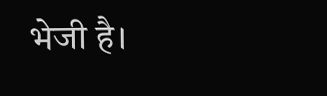भेजी है।